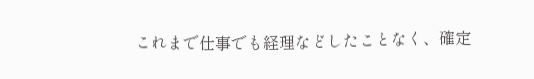これまで仕事でも経理などしたことなく、確定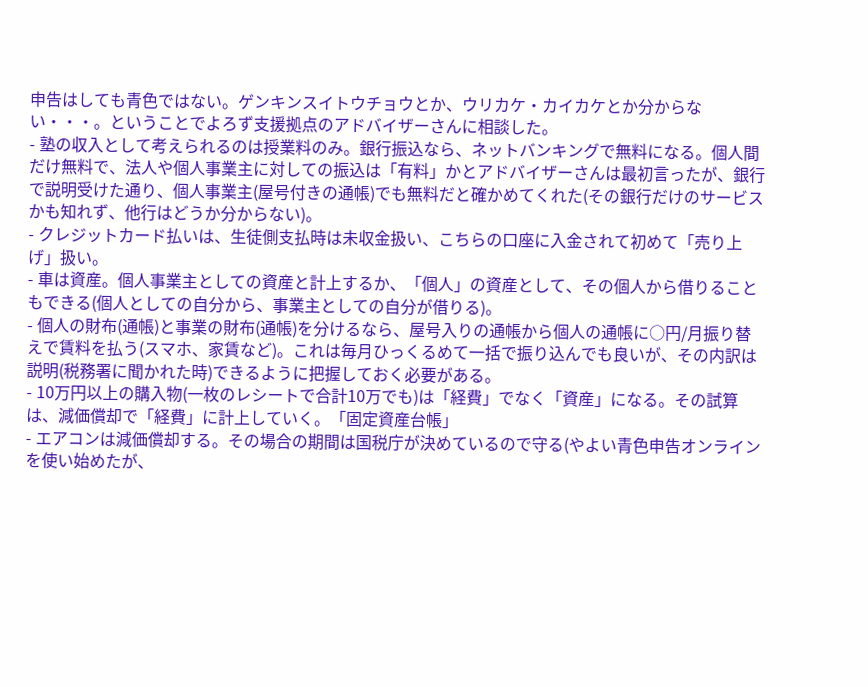申告はしても青色ではない。ゲンキンスイトウチョウとか、ウリカケ・カイカケとか分からない・・・。ということでよろず支援拠点のアドバイザーさんに相談した。
- 塾の収入として考えられるのは授業料のみ。銀行振込なら、ネットバンキングで無料になる。個人間だけ無料で、法人や個人事業主に対しての振込は「有料」かとアドバイザーさんは最初言ったが、銀行で説明受けた通り、個人事業主(屋号付きの通帳)でも無料だと確かめてくれた(その銀行だけのサービスかも知れず、他行はどうか分からない)。
- クレジットカード払いは、生徒側支払時は未収金扱い、こちらの口座に入金されて初めて「売り上げ」扱い。
- 車は資産。個人事業主としての資産と計上するか、「個人」の資産として、その個人から借りることもできる(個人としての自分から、事業主としての自分が借りる)。
- 個人の財布(通帳)と事業の財布(通帳)を分けるなら、屋号入りの通帳から個人の通帳に○円/月振り替えで賃料を払う(スマホ、家賃など)。これは毎月ひっくるめて一括で振り込んでも良いが、その内訳は説明(税務署に聞かれた時)できるように把握しておく必要がある。
- 10万円以上の購入物(一枚のレシートで合計10万でも)は「経費」でなく「資産」になる。その試算は、減価償却で「経費」に計上していく。「固定資産台帳」
- エアコンは減価償却する。その場合の期間は国税庁が決めているので守る(やよい青色申告オンラインを使い始めたが、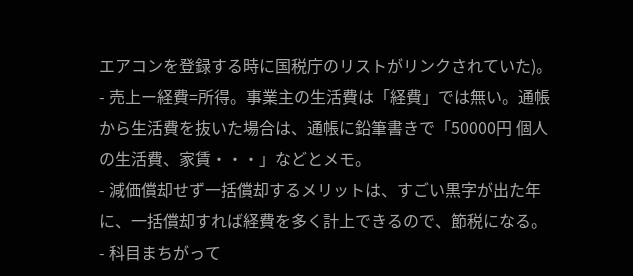エアコンを登録する時に国税庁のリストがリンクされていた)。
- 売上ー経費=所得。事業主の生活費は「経費」では無い。通帳から生活費を抜いた場合は、通帳に鉛筆書きで「50000円 個人の生活費、家賃・・・」などとメモ。
- 減価償却せず一括償却するメリットは、すごい黒字が出た年に、一括償却すれば経費を多く計上できるので、節税になる。
- 科目まちがって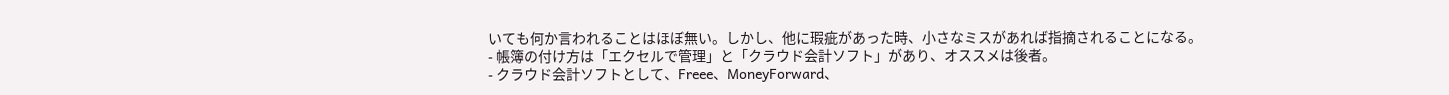いても何か言われることはほぼ無い。しかし、他に瑕疵があった時、小さなミスがあれば指摘されることになる。
- 帳簿の付け方は「エクセルで管理」と「クラウド会計ソフト」があり、オススメは後者。
- クラウド会計ソフトとして、Freee、MoneyForward、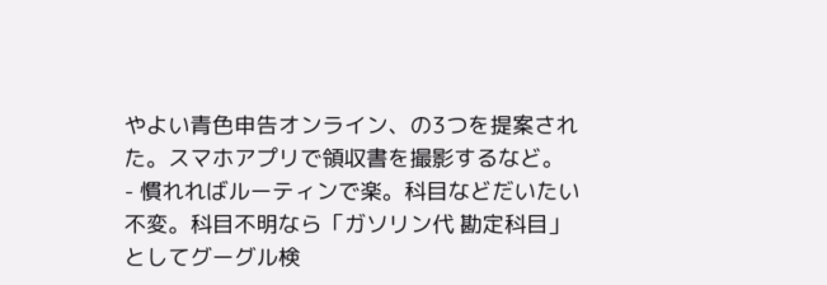やよい青色申告オンライン、の3つを提案された。スマホアプリで領収書を撮影するなど。
- 慣れればルーティンで楽。科目などだいたい不変。科目不明なら「ガソリン代 勘定科目」としてグーグル検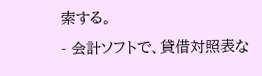索する。
- 会計ソフトで、貸借対照表な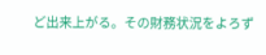ど出来上がる。その財務状況をよろず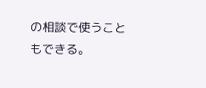の相談で使うこともできる。